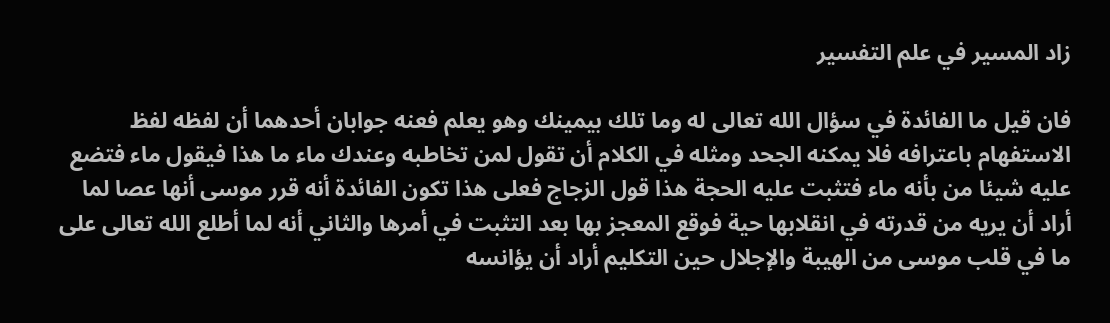زاد المسير في علم التفسير

فان قيل ما الفائدة في سؤال الله تعالى له وما تلك بيمينك وهو يعلم فعنه جوابان أحدهما أن لفظه لفظ الاستفهام باعترافه فلا يمكنه الجحد ومثله في الكلام أن تقول لمن تخاطبه وعندك ماء ما هذا فيقول ماء فتضع عليه شيئا من بأنه ماء فتثبت عليه الحجة هذا قول الزجاج فعلى هذا تكون الفائدة أنه قرر موسى أنها عصا لما أراد أن يريه من قدرته في انقلابها حية فوقع المعجز بها بعد التثبت في أمرها والثاني أنه لما أطلع الله تعالى على ما في قلب موسى من الهيبة والإجلال حين التكليم أراد أن يؤانسه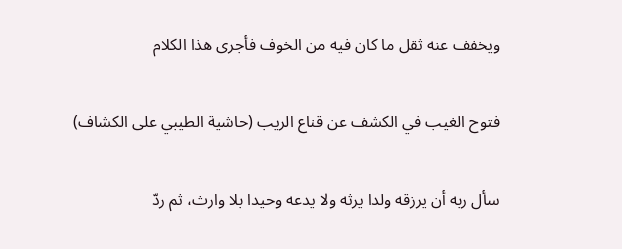ويخفف عنه ثقل ما كان فيه من الخوف فأجرى هذا الكلام

فتوح الغيب في الكشف عن قناع الريب (حاشية الطيبي على الكشاف)

سأل ربه أن يرزقه ولدا يرثه ولا يدعه وحيدا بلا وارث، ثم ردّ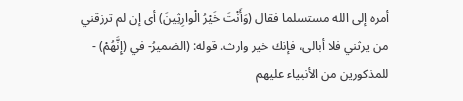أمره إلى الله مستسلما فقال (وَأَنْتَ خَيْرُ الْوارِثِينَ) أى إن لم ترزقني من يرثني فلا أبالى، فإنك خير وارث. قوله: (الضميرُ- في (إِنَّهُمْ) - للمذكورين من الأنبياء عليهم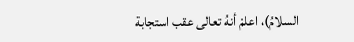السلامُ)، اعلمْ أنهُ تعالى عقب استجابة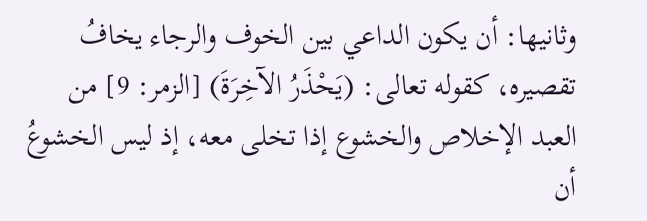وثانيها: أن يكون الداعي بين الخوف والرجاء يخافُ تقصيره، كقوله تعالى: (يَحْذَرُ الآخِرَةَ) [الزمر: 9] من العبد الإخلاص والخشوع إذا تخلى معه، إذ ليس الخشوعُ أن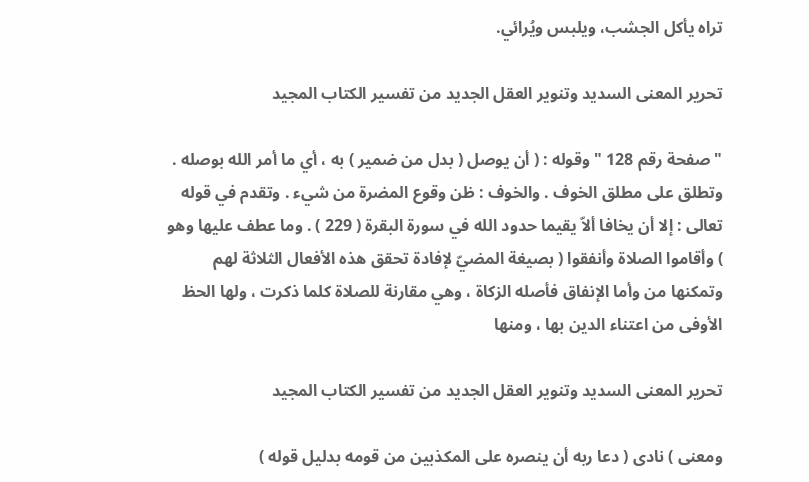تراه يأكل الجشب، ويلبس ويُرائي.

تحرير المعنى السديد وتنوير العقل الجديد من تفسير الكتاب المجيد

" صفحة رقم 128 " وقوله : ( أن يوصل ( بدل من ضمير ) به ، أي ما أمر الله بوصله . وتطلق على مطلق الخوف . والخوف : ظن وقوع المضرة من شيء . وتقدم في قوله تعالى : إلا أن يخافا ألاّ يقيما حدود الله في سورة البقرة ( 229 ) . وما عطف عليها وهو ) وأقاموا الصلاة وأنفقوا ( بصيغة المضيّ لإفادة تحقق هذه الأفعال الثلاثة لهم وتمكنها من وأما الإنفاق فأصله الزكاة ، وهي مقارنة للصلاة كلما ذكرت ، ولها الحظ الأوفى من اعتناء الدين بها ، ومنها

تحرير المعنى السديد وتنوير العقل الجديد من تفسير الكتاب المجيد

ومعنى ) نادى ( دعا ربه أن ينصره على المكذبين من قومه بدليل قوله )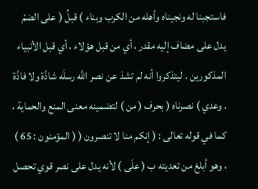فاستجبنا له ونجيناه وأهله من الكرب وبناء ) قبلُ ( على الضمّ يدل على مضاف إليه مقدر ، أي من قبل هؤلاء ، أي قبل الأنبياء المذكورين . ليتذكروا أنه لم تشذ عن نصر الله رسلَه شاذّة ولا فاذّة . وعدي ) نصرناه ( بحرف ( من ) لتضمينه معنى المنع والحماية ، كما في قوله تعالى : ( إنكم منا لا تنصرون ( ( المؤمنون : 65 ) ، وهو أبلغ من تعديته ب ( علَى ) لأنه يدل على نصر قوي تحصل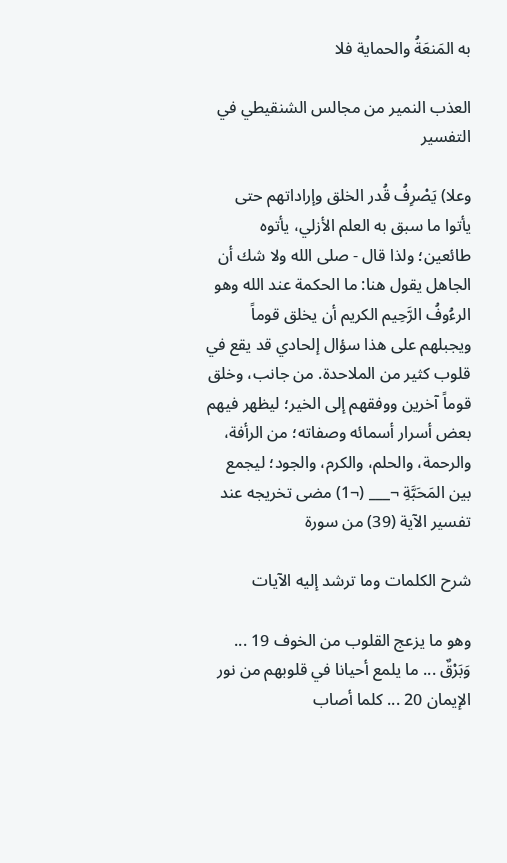به المَنعَةُ والحماية فلا

العذب النمير من مجالس الشنقيطي في التفسير

وعلا) يَصْرِفُ قُدر الخلق وإراداتهم حتى يأتوا ما سبق به العلم الأزلي، يأتوه طائعين؛ ولذا قال - صلى الله ولا شك أن الجاهل يقول هنا: ما الحكمة عند الله وهو الرءُوفُ الرَّحِيم الكريم أن يخلق قوماً ويجبلهم على هذا سؤال إلحادي قد يقع في قلوب كثير من الملاحدة. من جانب، وخلق قوماً آخرين ووفقهم إلى الخير؛ ليظهر فيهم بعض أسرار أسمائه وصفاته؛ من الرأفة، والرحمة، والحلم، والكرم، والجود؛ ليجمع بين المَحَبَّةِ ¬___ (¬1) مضى تخريجه عند تفسير الآية (39) من سورة

شرح الكلمات وما ترشد إليه الآيات

وهو ما يزعج القلوب من الخوف 19 ... وَبَرْقٌ ... ما يلمع أحيانا في قلوبهم من نور الإيمان 20 ... كلما أصاب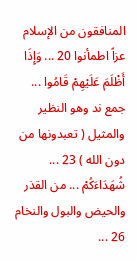المنافقون من الإسلام عزاً اطمأنوا 20 ... وَإِذَا أَظْلَمَ عَلَيْهِمْ قَامُوا ... جمع ند وهو النظير والمثيل ( تعبدونها من دون الله ) 23 ... شُهَدَاءَكُمْ ... من القذر والحيض والبول والنخام 26 ...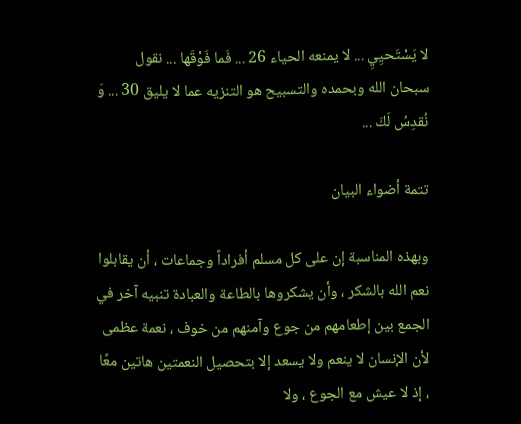لا يَسْتَحيِيِ ... لا يمنعه الحياء 26 ... فَما فَوْقَها ... نقول سبحان الله وبحمده والتسبيح هو التنزيه عما لا يليق 30 ... وَ نُقدِسُ لَكَ ...

تتمة أضواء البيان

وبهذه المناسبة إن على كل مسلم أفراداً وجماعات ، أن يقابلوا نعم الله بالشكر ، وأن يشكروها بالطاعة والعبادة تنبيه آخر في الجمع بين إطعامهم من جوع وآمنهم من خوف ، نعمة عظمى لأن الإنسان لا ينعم ولا يسعد إلا بتحصيل النعمتين هاتين معًا ، إذ لا عيش مع الجوع ، ولا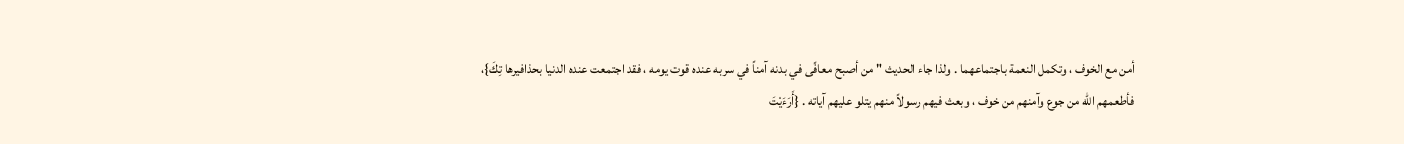أمن مع الخوف ، وتكمل النعمة باجتماعهما . ولذا جاء الحديث " من أصبح معافًى في بدنه آمناً في سربه عنده قوت يومه ، فقد اجتمعت عنده الدنيا بحذافيرها تِكَ}، فأطعمهم الله من جوع وآمنهم من خوف ، وبعث فيهم رسولاً منهم يتلو عليهم آياته . {أَرَءَيْتَ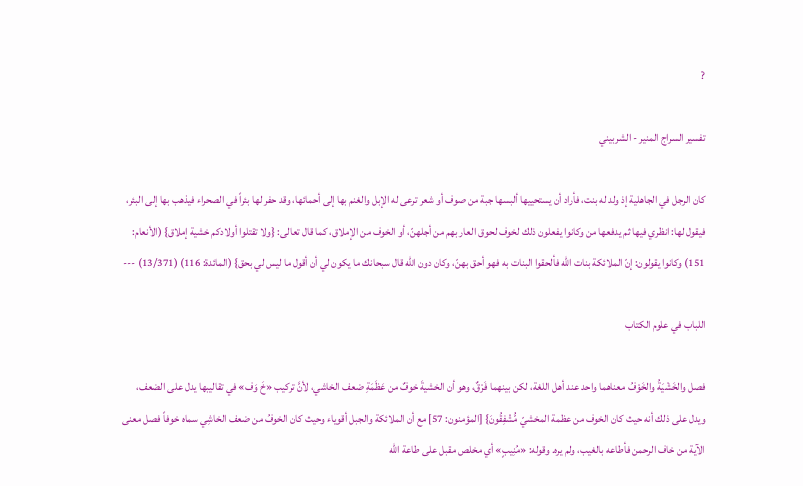?

تفسير السراج المنير - الشربيني

كان الرجل في الجاهلية إذ ولد له بنت، فأراد أن يستحييها ألبسها جبة من صوف أو شعر ترعى له الإبل والغنم بها إلى أحمائها، وقد حفر لها بئراً في الصحراء فيذهب بها إلى البئر، فيقول لها: انظري فيها ثم يدفعها من وكانوا يفعلون ذلك لخوف لحوق العار بهم من أجلهنّ، أو الخوف من الإملاق، كما قال تعالى: {ولا تقتلوا أولادكم خشية إملاق} (الأنعام: 151) وكانوا يقولون: إنّ الملائكة بنات الله فألحقوا البنات به فهو أحق بهنّ، وكان دون الله قال سبحانك ما يكون لي أن أقول ما ليس لي بحق} (المائدة: 116) (13/371) ---

اللباب في علوم الكتاب

فصل والخَشْيَةُ والخَوْفُ معناهما واحد عند أهل اللغة، لكن بينهما فَرْقٌ، وهو أن الخشيةَ خوفٌ من عَظَمَةِ ضعف الخاشي، لأنَّ تركيب «خَ وَف» في تقاليبها يدل على الضعف، ويدل على ذلك أنه حيث كان الخوف من عظمة المخشيّ مُّشْفِقُونَ} [المؤمنون: 57] مع أن الملائكة والجبل أقوياء وحيث كان الخوفُ من ضعف الخاشِي سماه خوفاً فصل معنى الآية من خاف الرحمن فأطاعه بالغيب، ولم يره. وقوله: «مُنِيبٍ» أي مخلص مقبل على طاعة الله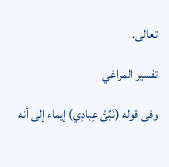تعالى.

تفسير المراغي

وفى قوله (نَبِّئْ عِبادِي) إيماء إلى أنه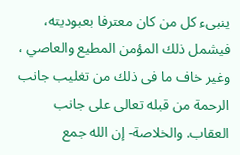ينبىء كل من كان معترفا بعبوديته، فيشمل ذلك المؤمن المطيع والعاصي ، وغير خاف ما فى ذلك من تغليب جانب الرحمة من قبله تعالى على جانب العقاب. والخلاصة- إن الله جمع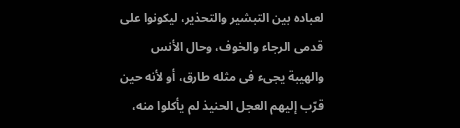لعباده بين التبشير والتحذير، ليكونوا على قدمى الرجاء والخوف، وحال الأنس والهيبة يجىء فى مثله طارق، أو لأنه حين قرّب إليهم العجل الحنيذ لم يأكلوا منه،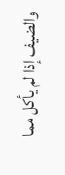والضيف إذا لم يأكل مما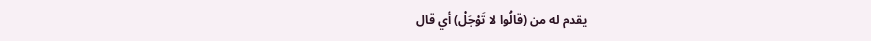يقدم له من (قالُوا لا تَوْجَلْ) أي قال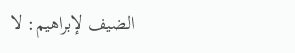الضيف لإبراهيم: لا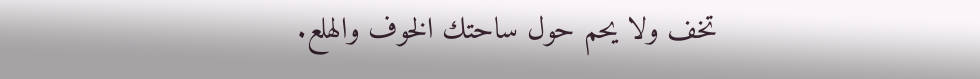تخف ولا يحم حول ساحتك الخوف والهلع.